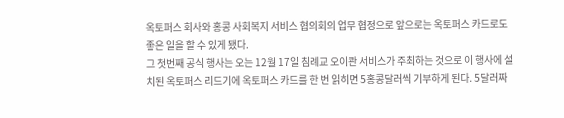옥토퍼스 회사와 홍콩 사회복지 서비스 협의회의 업무 협정으로 앞으로는 옥토퍼스 카드로도 좋은 일을 할 수 있게 됐다.
그 첫번째 공식 행사는 오는 12월 17일 침례교 오이콴 서비스가 주최하는 것으로 이 행사에 설치된 옥토퍼스 리드기에 옥토퍼스 카드를 한 번 읽히면 5홍콩달러씩 기부하게 된다. 5달러짜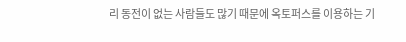리 동전이 없는 사람들도 많기 때문에 옥토퍼스를 이용하는 기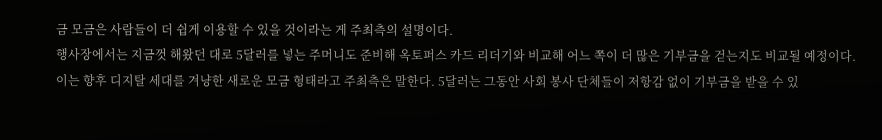금 모금은 사람들이 더 쉽게 이용할 수 있을 것이라는 게 주최측의 설명이다.
행사장에서는 지금껏 해왔던 대로 5달러를 넣는 주머니도 준비해 옥토퍼스 카드 리더기와 비교해 어느 쪽이 더 많은 기부금을 걷는지도 비교될 예정이다.
이는 향후 디지탈 세대를 겨냥한 새로운 모금 형태라고 주최측은 말한다. 5달러는 그동안 사회 봉사 단체들이 저항감 없이 기부금을 받을 수 있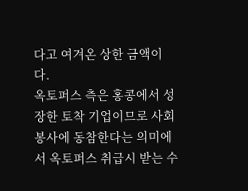다고 여겨온 상한 금액이다.
옥토퍼스 측은 홍콩에서 성장한 토착 기업이므로 사회 봉사에 동참한다는 의미에서 옥토퍼스 취급시 받는 수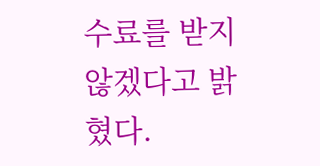수료를 받지 않겠다고 밝혔다.